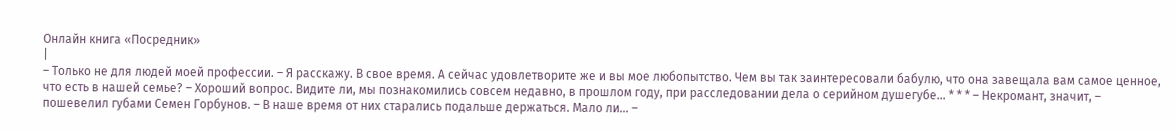Онлайн книга «Посредник»
|
– Только не для людей моей профессии. – Я расскажу. В свое время. А сейчас удовлетворите же и вы мое любопытство. Чем вы так заинтересовали бабулю, что она завещала вам самое ценное, что есть в нашей семье? – Хороший вопрос. Видите ли, мы познакомились совсем недавно, в прошлом году, при расследовании дела о серийном душегубе… * * * – Некромант, значит, – пошевелил губами Семен Горбунов. – В наше время от них старались подальше держаться. Мало ли… –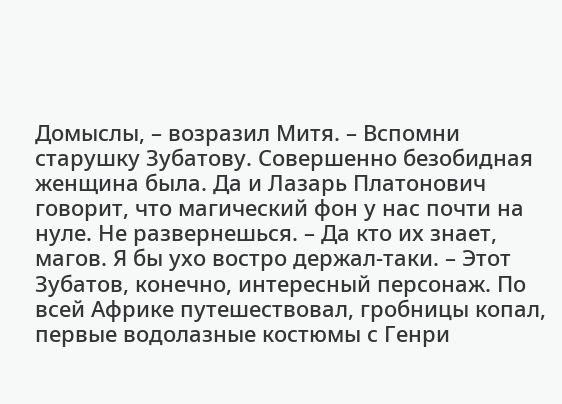Домыслы, – возразил Митя. – Вспомни старушку Зубатову. Совершенно безобидная женщина была. Да и Лазарь Платонович говорит, что магический фон у нас почти на нуле. Не развернешься. – Да кто их знает, магов. Я бы ухо востро держал-таки. – Этот Зубатов, конечно, интересный персонаж. По всей Африке путешествовал, гробницы копал, первые водолазные костюмы с Генри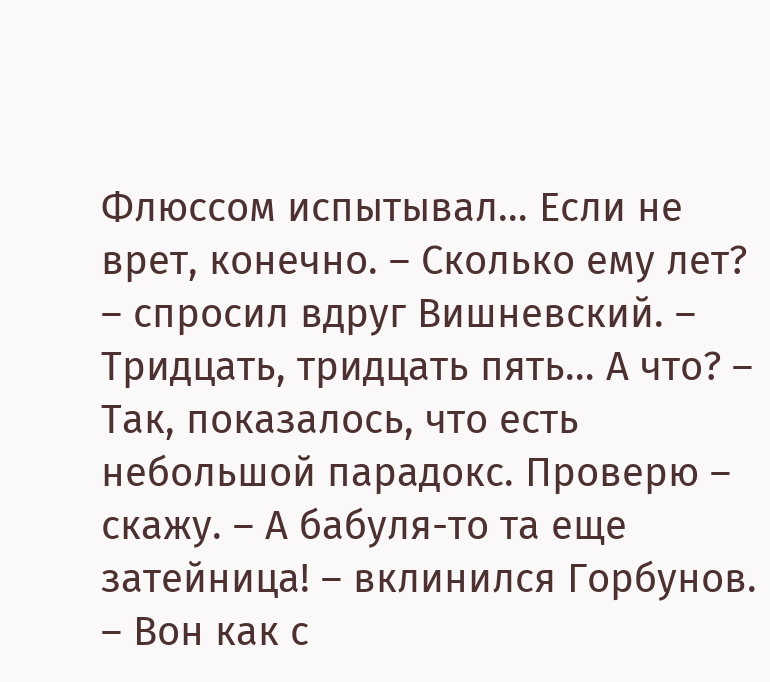Флюссом испытывал… Если не врет, конечно. – Сколько ему лет? – спросил вдруг Вишневский. – Тридцать, тридцать пять… А что? – Так, показалось, что есть небольшой парадокс. Проверю – скажу. – А бабуля-то та еще затейница! – вклинился Горбунов. – Вон как с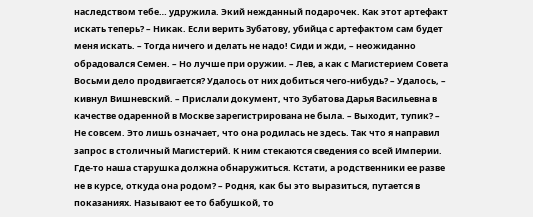наследством тебе… удружила. Экий нежданный подарочек. Как этот артефакт искать теперь? – Никак. Если верить Зубатову, убийца с артефактом сам будет меня искать. – Тогда ничего и делать не надо! Сиди и жди, – неожиданно обрадовался Семен. – Но лучше при оружии. – Лев, а как с Магистерием Совета Восьми дело продвигается? Удалось от них добиться чего-нибудь? – Удалось, – кивнул Вишневский. – Прислали документ, что Зубатова Дарья Васильевна в качестве одаренной в Москве зарегистрирована не была. – Выходит, тупик? – Не совсем. Это лишь означает, что она родилась не здесь. Так что я направил запрос в столичный Магистерий. К ним стекаются сведения со всей Империи. Где-то наша старушка должна обнаружиться. Кстати, а родственники ее разве не в курсе, откуда она родом? – Родня, как бы это выразиться, путается в показаниях. Называют ее то бабушкой, то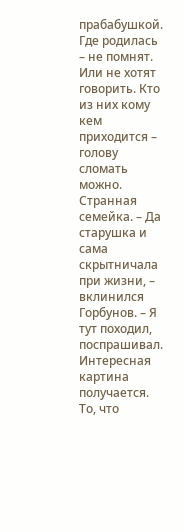прабабушкой. Где родилась – не помнят. Или не хотят говорить. Кто из них кому кем приходится – голову сломать можно. Странная семейка. – Да старушка и сама скрытничала при жизни, – вклинился Горбунов. – Я тут походил, поспрашивал. Интересная картина получается. То, что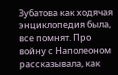Зубатова как ходячая энциклопедия была, все помнят. Про войну с Наполеоном рассказывала, как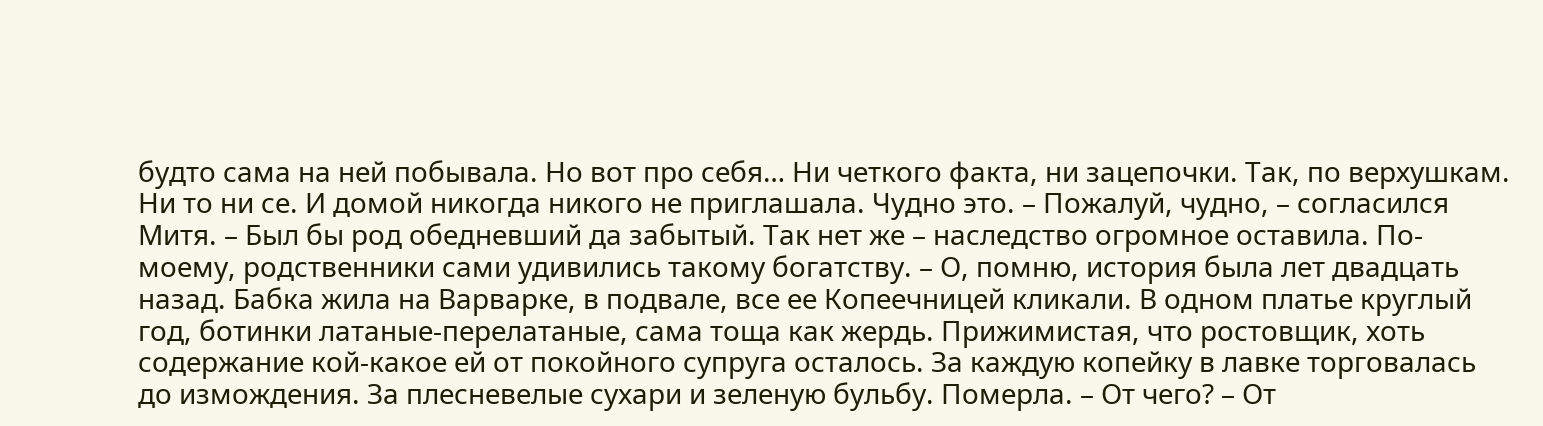будто сама на ней побывала. Но вот про себя… Ни четкого факта, ни зацепочки. Так, по верхушкам. Ни то ни се. И домой никогда никого не приглашала. Чудно это. – Пожалуй, чудно, – согласился Митя. – Был бы род обедневший да забытый. Так нет же – наследство огромное оставила. По-моему, родственники сами удивились такому богатству. – О, помню, история была лет двадцать назад. Бабка жила на Варварке, в подвале, все ее Копеечницей кликали. В одном платье круглый год, ботинки латаные-перелатаные, сама тоща как жердь. Прижимистая, что ростовщик, хоть содержание кой-какое ей от покойного супруга осталось. За каждую копейку в лавке торговалась до измождения. За плесневелые сухари и зеленую бульбу. Померла. – От чего? – От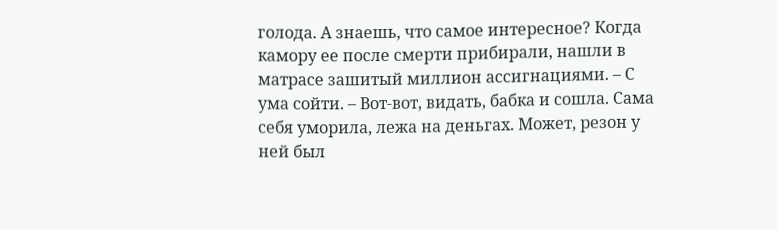голода. А знаешь, что самое интересное? Когда камору ее после смерти прибирали, нашли в матрасе зашитый миллион ассигнациями. – С ума сойти. – Вот-вот, видать, бабка и сошла. Сама себя уморила, лежа на деньгах. Может, резон у ней был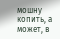мошну копить, а может, в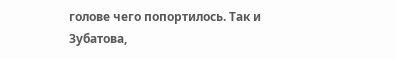голове чего попортилось. Так и Зубатова,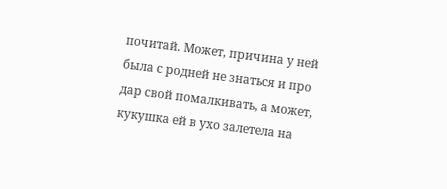почитай. Может, причина у ней была с родней не знаться и про дар свой помалкивать, а может, кукушка ей в ухо залетела на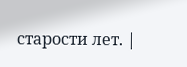старости лет. |